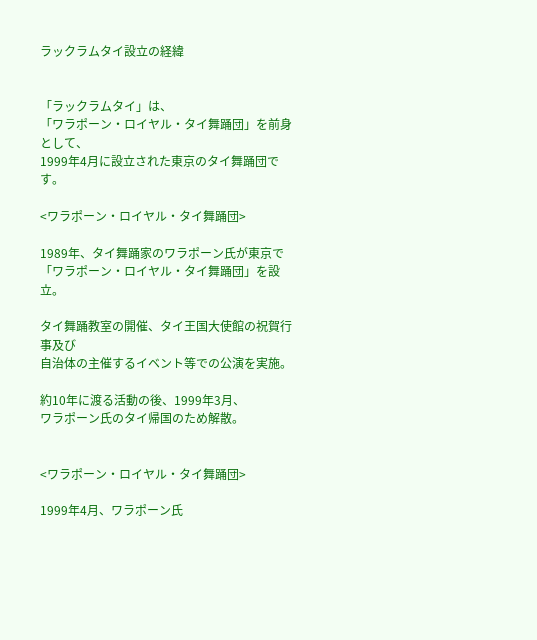ラックラムタイ設立の経緯


「ラックラムタイ」は、
「ワラポーン・ロイヤル・タイ舞踊団」を前身として、
1999年4月に設立された東京のタイ舞踊団です。

<ワラポーン・ロイヤル・タイ舞踊団>

1989年、タイ舞踊家のワラポーン氏が東京で
「ワラポーン・ロイヤル・タイ舞踊団」を設立。

タイ舞踊教室の開催、タイ王国大使館の祝賀行事及び
自治体の主催するイベント等での公演を実施。

約10年に渡る活動の後、1999年3月、
ワラポーン氏のタイ帰国のため解散。


<ワラポーン・ロイヤル・タイ舞踊団>

1999年4月、ワラポーン氏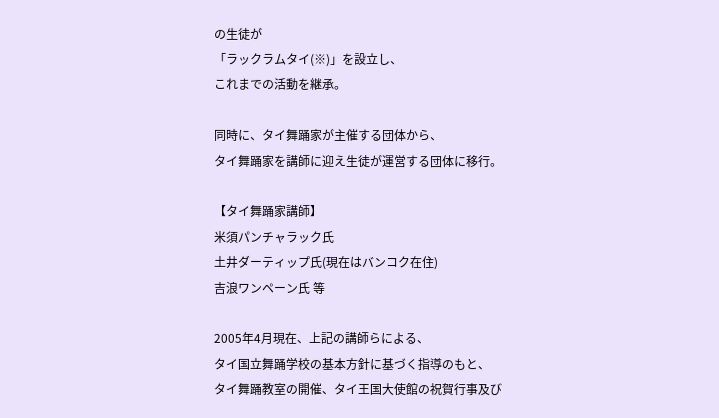の生徒が
「ラックラムタイ(※)」を設立し、
これまでの活動を継承。

同時に、タイ舞踊家が主催する団体から、
タイ舞踊家を講師に迎え生徒が運営する団体に移行。

【タイ舞踊家講師】
米須パンチャラック氏
土井ダーティップ氏(現在はバンコク在住)
吉浪ワンペーン氏 等

2005年4月現在、上記の講師らによる、
タイ国立舞踊学校の基本方針に基づく指導のもと、
タイ舞踊教室の開催、タイ王国大使館の祝賀行事及び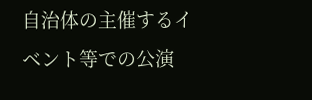自治体の主催するイベント等での公演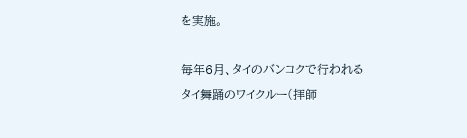を実施。

毎年6月、タイのバンコクで行われる
タイ舞踊のワイクルー(拝師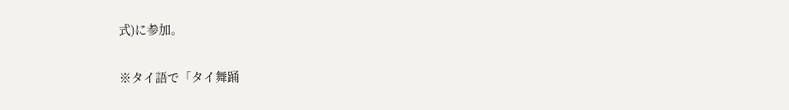式)に参加。

※タイ語で「タイ舞踊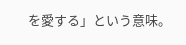を愛する」という意味。